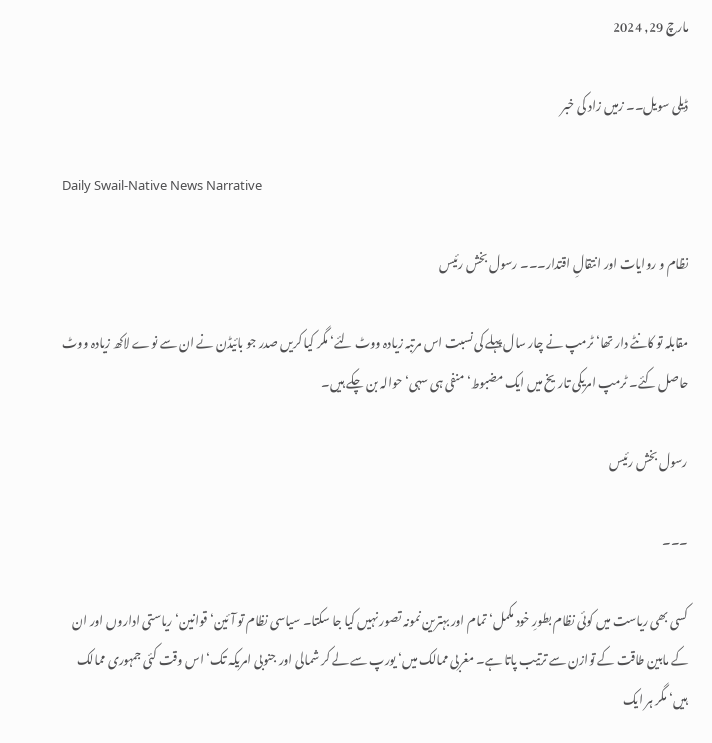مارچ 29, 2024

ڈیلی سویل۔۔ زمیں زاد کی خبر

Daily Swail-Native News Narrative

نظام و روایات اور انتقالِ اقتدار۔۔۔ رسول بخش رئیس

مقابلہ تو کانٹے دار تھا‘ ٹرمپ نے چار سال پہلے کی نسبت اس مرتبہ زیادہ ووٹ لئے‘ مگر کیا کریں صدر جو بائیڈن نے ان سے نوے لاکھ زیادہ ووٹ حاصل کئے۔ ٹرمپ امریکی تاریخ میں ایک مضبوط‘ منفی ہی سہی‘ حوالہ بن چکے ہیں۔

رسول بخش رئیس

۔۔۔

کسی بھی ریاست میں کوئی نظام بطورِ خود مکمل‘ تمام اور بہترین نمونہ تصور نہیں کیا جا سکتا۔ سیاسی نظام تو آئین‘ قوانین‘ ریاستی اداروں اور ان کے مابین طاقت کے توازن سے ترتیب پاتا ہے۔ مغربی ممالک میں‘ یورپ سے لے کر شمالی اور جنوبی امریکہ تک‘ اس وقت کئی جمہوری ممالک ہیں‘ مگر ہر ایک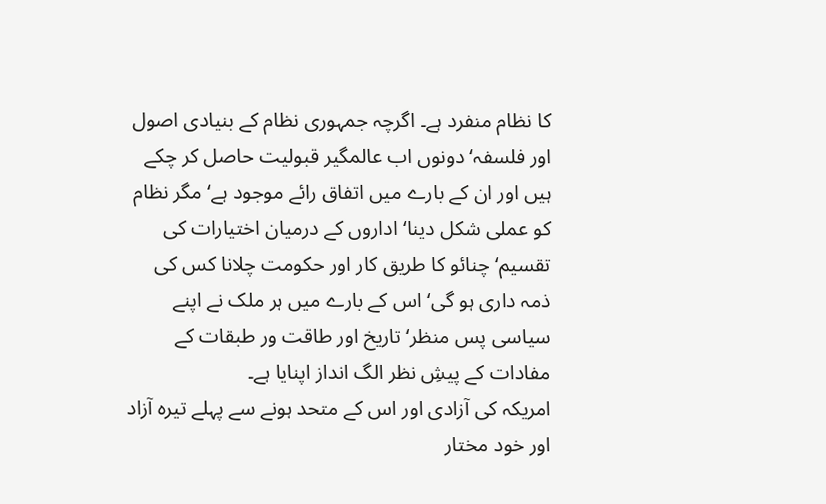کا نظام منفرد ہے۔ اگرچہ جمہوری نظام کے بنیادی اصول اور فلسفہ‘ دونوں اب عالمگیر قبولیت حاصل کر چکے ہیں اور ان کے بارے میں اتفاق رائے موجود ہے‘ مگر نظام کو عملی شکل دینا‘ اداروں کے درمیان اختیارات کی تقسیم‘ چنائو کا طریق کار اور حکومت چلانا کس کی ذمہ داری ہو گی‘ اس کے بارے میں ہر ملک نے اپنے سیاسی پس منظر‘ تاریخ اور طاقت ور طبقات کے مفادات کے پیشِ نظر الگ انداز اپنایا ہے۔
امریکہ کی آزادی اور اس کے متحد ہونے سے پہلے تیرہ آزاد اور خود مختار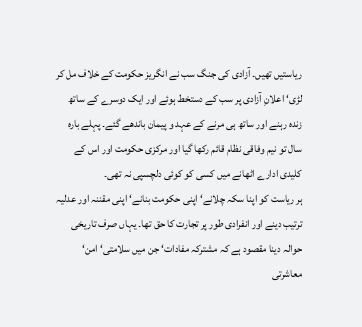ریاستیں تھیں۔ آزادی کی جنگ سب نے انگریز حکومت کے خلاف مل کر لڑی‘ اعلانِ آزادی پر سب کے دستخط ہوئے اور ایک دوسرے کے ساتھ زندہ رہنے اور ساتھ ہی مرنے کے عہد و پیمان باندھے گئے۔ پہلے بارہ سال تو نیم وفاقی نظام قائم رکھا گیا اور مرکزی حکومت اور اس کے کلیدی ادارے اٹھانے میں کسی کو کوئی دلچسپی نہ تھی۔
ہر ریاست کو اپنا سکہ چلانے‘ اپنی حکومت بنانے‘ اپنی مقننہ اور عدلیہ ترتیب دینے اور انفرادی طور پر تجارت کا حق تھا۔ یہاں صرف تاریخی حوالہ دینا مقصود ہے کہ مشترکہ مفادات‘ جن میں سلامتی‘ امن‘ معاشرتی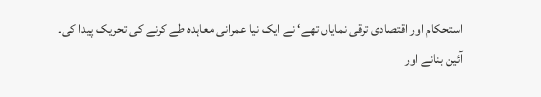استحکام اور اقتصادی ترقی نمایاں تھے‘ نے ایک نیا عمرانی معاہدہ طے کرنے کی تحریک پیدا کی۔ آئین بنانے اور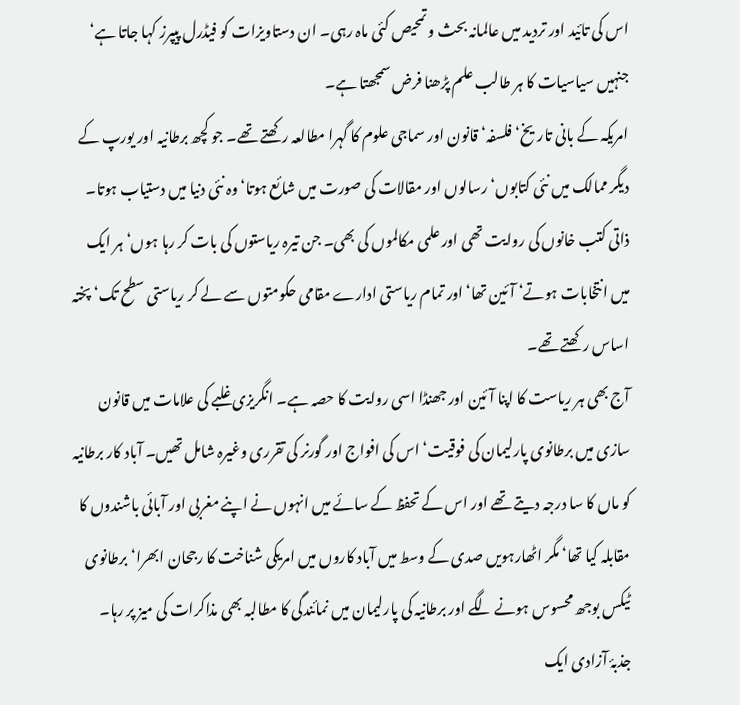اس کی تائید اور تردید میں عالمانہ بحث و تمحیص کئی ماہ رہی۔ ان دستاویزات کو فیڈرل پیپرز کہا جاتا ہے‘ جنہیں سیاسیات کا ہر طالب علم پڑھنا فرض سمجھتا ہے۔
امریکہ کے بانی تاریخ‘ فلسفہ‘ قانون اور سماجی علوم کا گہرا مطالعہ رکھتے تھے۔ جو کچھ برطانیہ اور یورپ کے دیگر ممالک میں نئی کتابوں‘ رسالوں اور مقالات کی صورت میں شائع ہوتا‘ وہ نئی دنیا میں دستیاب ہوتا۔ ذاتی کتب خانوں کی روایت تھی اور علمی مکالموں کی بھی۔ جن تیرہ ریاستوں کی بات کر رہا ہوں‘ ہر ایک میں انتخابات ہوتے‘ آئین تھا‘ اور تمام ریاستی ادارے مقامی حکومتوں سے لے کر ریاستی سطح تک‘ پختہ اساس رکھتے تھے۔
آج بھی ہر ریاست کا اپنا آئین اور جھنڈا اسی روایت کا حصہ ہے۔ انگریزی غلبے کی علامات میں قانون سازی میں برطانوی پارلیمان کی فوقیت‘ اس کی افواج اور گورنر کی تقرری وغیرہ شامل تھیں۔ آباد کار برطانیہ کو ماں کا سا درجہ دیتے تھے اور اس کے تحفظ کے سائے میں انہوں نے اپنے مغربی اور آبائی باشندوں کا مقابلہ کیا تھا‘ مگر اٹھارہویں صدی کے وسط میں آباد کاروں میں امریکی شناخت کا رجحان ابھرا‘ برطانوی ٹیکس بوجھ محسوس ہونے لگے اور برطانیہ کی پارلیمان میں نمائندگی کا مطالبہ بھی مذاکرات کی میز پر رہا۔
جذبۂ آزادی ایک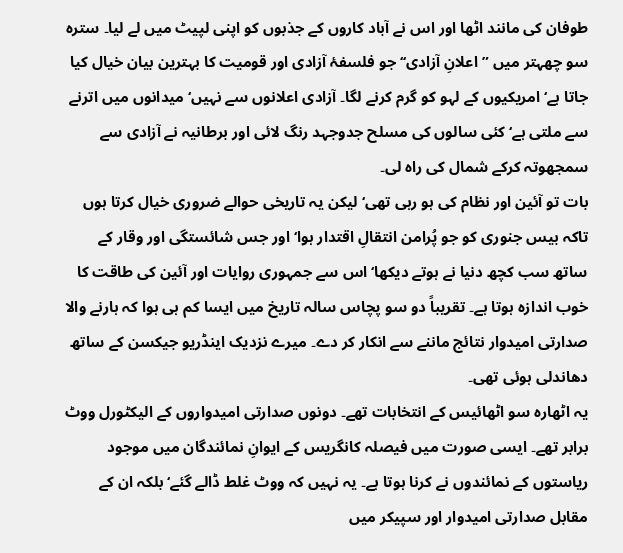طوفان کی مانند اٹھا اور اس نے آباد کاروں کے جذبوں کو اپنی لپیٹ میں لے لیا۔ سترہ سو چھہتر میں ”اعلانِ آزادی‘‘ جو فلسفۂ آزادی اور قومیت کا بہترین بیان خیال کیا جاتا ہے‘ امریکیوں کے لہو کو گرم کرنے لگا۔ آزادی اعلانوں سے نہیں‘ میدانوں میں اترنے سے ملتی ہے‘ کئی سالوں کی مسلح جدوجہد رنگ لائی اور برطانیہ نے آزادی سے سمجھوتہ کرکے شمال کی راہ لی۔
بات تو آئین اور نظام کی ہو رہی تھی‘ لیکن یہ تاریخی حوالے ضروری خیال کرتا ہوں تاکہ بیس جنوری کو جو پُرامن انتقالِ اقتدار ہوا‘ اور جس شائستگی اور وقار کے ساتھ سب کچھ دنیا نے ہوتے دیکھا‘ اس سے جمہوری روایات اور آئین کی طاقت کا خوب اندازہ ہوتا ہے۔ تقریباً دو سو پچاس سالہ تاریخ میں ایسا کم ہی ہوا کہ ہارنے والا صدارتی امیدوار نتائج ماننے سے انکار کر دے۔ میرے نزدیک اینڈریو جیکسن کے ساتھ دھاندلی ہوئی تھی۔
یہ اٹھارہ سو اٹھائیس کے انتخابات تھے۔ دونوں صدارتی امیدواروں کے الیکٹورل ووٹ برابر تھے۔ ایسی صورت میں فیصلہ کانگریس کے ایوانِ نمائندگان میں موجود ریاستوں کے نمائندوں نے کرنا ہوتا ہے۔ یہ نہیں کہ ووٹ غلط ڈالے گئے‘ بلکہ ان کے مقابل صدارتی امیدوار اور سپیکر میں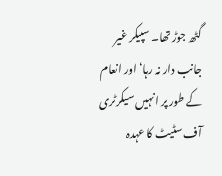گٹھ جوڑ تھا۔ سپیکر غیر جانب دار نہ رہا‘ اور انعام کے طور پر انہیں سیکرٹری آف سٹیٹ کا عہدہ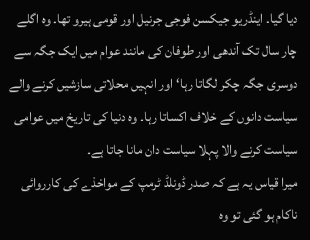دیا گیا۔ اینڈریو جیکسن فوجی جرنیل اور قومی ہیرو تھا۔ وہ اگلے چار سال تک آندھی اور طوفان کی مانند عوام میں ایک جگہ سے دوسری جگہ چکر لگاتا رہا‘ اور انہیں محلاتی سازشیں کرنے والے سیاست دانوں کے خلاف اکساتا رہا۔ وہ دنیا کی تاریخ میں عوامی سیاست کرنے والا پہلا سیاست دان مانا جاتا ہے۔
میرا قیاس یہ ہے کہ صدر ڈونلڈ ٹرمپ کے مواخذے کی کارروائی ناکام ہو گئی تو وہ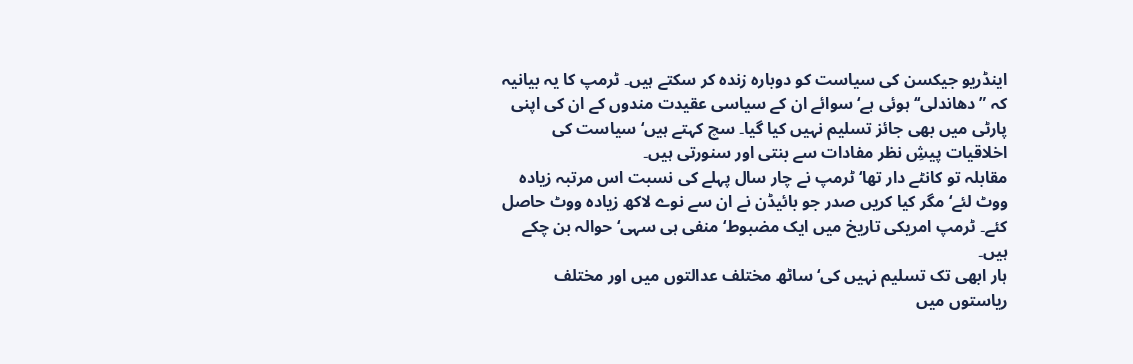اینڈریو جیکسن کی سیاست کو دوبارہ زندہ کر سکتے ہیں۔ ٹرمپ کا یہ بیانیہ کہ ”دھاندلی‘‘ ہوئی ہے‘ سوائے ان کے سیاسی عقیدت مندوں کے ان کی اپنی پارٹی میں بھی جائز تسلیم نہیں کیا گیا۔ سچ کہتے ہیں‘ سیاست کی اخلاقیات پیشِ نظر مفادات سے بنتی اور سنورتی ہیں۔
مقابلہ تو کانٹے دار تھا‘ ٹرمپ نے چار سال پہلے کی نسبت اس مرتبہ زیادہ ووٹ لئے‘ مگر کیا کریں صدر جو بائیڈن نے ان سے نوے لاکھ زیادہ ووٹ حاصل کئے۔ ٹرمپ امریکی تاریخ میں ایک مضبوط‘ منفی ہی سہی‘ حوالہ بن چکے ہیں۔
ہار ابھی تک تسلیم نہیں کی‘ ساٹھ مختلف عدالتوں میں اور مختلف ریاستوں میں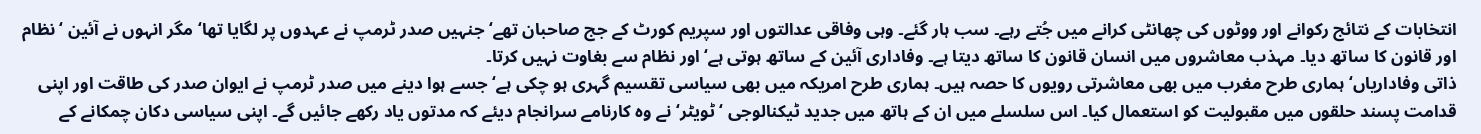انتخابات کے نتائج رکوانے اور ووٹوں کی چھانٹی کرانے میں جُتے رہے۔ سب ہار گئے۔ وہی وفاقی عدالتوں اور سپریم کورٹ کے جج صاحبان تھے‘ جنہیں صدر ٹرمپ نے عہدوں پر لگایا تھا‘ مگر انہوں نے آئین ‘ نظام اور قانون کا ساتھ دیا۔ مہذب معاشروں میں انسان قانون کا ساتھ دیتا ہے۔ وفاداری آئین کے ساتھ ہوتی ہے‘ اور نظام سے بغاوت نہیں کرتا۔
ذاتی وفاداریاں‘ ہماری طرح مغرب میں بھی معاشرتی رویوں کا حصہ ہیں۔ ہماری طرح امریکہ میں بھی سیاسی تقسیم گہری ہو چکی ہے‘ جسے ہوا دینے میں صدر ٹرمپ نے ایوان صدر کی طاقت اور اپنی قدامت پسند حلقوں میں مقبولیت کو استعمال کیا۔ اس سلسلے میں ان کے ہاتھ میں جدید ٹیکنالوجی ‘ٹویٹر‘ نے وہ کارنامے سرانجام دیئے کہ مدتوں یاد رکھے جائیں گے۔ اپنی سیاسی دکان چمکانے کے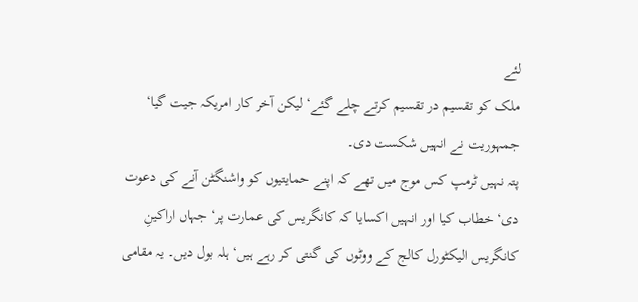لئے
ملک کو تقسیم در تقسیم کرتے چلے گئے‘ لیکن آخر کار امریکہ جیت گیا‘ جمہوریت نے انہیں شکست دی۔
پتہ نہیں ٹرمپ کس موج میں تھے کہ اپنے حمایتیوں کو واشنگٹن آنے کی دعوت دی‘ خطاب کیا اور انہیں اکسایا کہ کانگریس کی عمارت پر‘ جہاں اراکینِ کانگریس الیکٹورل کالج کے ووٹوں کی گنتی کر رہے ہیں‘ ہلہ بول دیں۔ یہ مقامی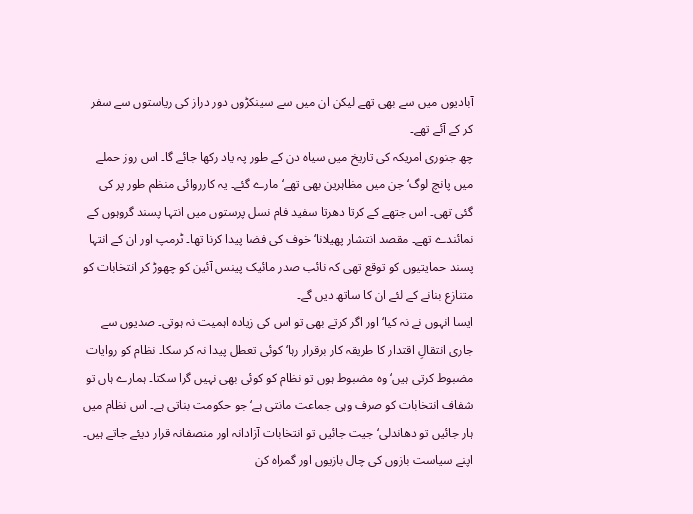آبادیوں میں سے بھی تھے لیکن ان میں سے سینکڑوں دور دراز کی ریاستوں سے سفر کر کے آئے تھے۔
چھ جنوری امریکہ کی تاریخ میں سیاہ دن کے طور پہ یاد رکھا جائے گا۔ اس روز حملے میں پانچ لوگ‘ جن میں مظاہرین بھی تھے‘ مارے گئے۔ یہ کارروائی منظم طور پر کی گئی تھی۔ اس جتھے کے کرتا دھرتا سفید فام نسل پرستوں میں انتہا پسند گروہوں کے نمائندے تھے۔ مقصد انتشار پھیلانا‘ خوف کی فضا پیدا کرنا تھا۔ ٹرمپ اور ان کے انتہا پسند حمایتیوں کو توقع تھی کہ نائب صدر مائیک پینس آئین کو چھوڑ کر انتخابات کو متنازع بنانے کے لئے ان کا ساتھ دیں گے۔
ایسا انہوں نے نہ کیا‘ اور اگر کرتے بھی تو اس کی زیادہ اہمیت نہ ہوتی۔ صدیوں سے جاری انتقالِ اقتدار کا طریقہ کار برقرار رہا‘ کوئی تعطل پیدا نہ کر سکا۔ نظام کو روایات مضبوط کرتی ہیں‘ وہ مضبوط ہوں تو نظام کو کوئی بھی نہیں گرا سکتا۔ ہمارے ہاں تو شفاف انتخابات کو صرف وہی جماعت مانتی ہے‘ جو حکومت بناتی ہے۔ اس نظام میں ہار جائیں تو دھاندلی‘ جیت جائیں تو انتخابات آزادانہ اور منصفانہ قرار دیئے جاتے ہیں۔ اپنے سیاست بازوں کی چال بازیوں اور گمراہ کن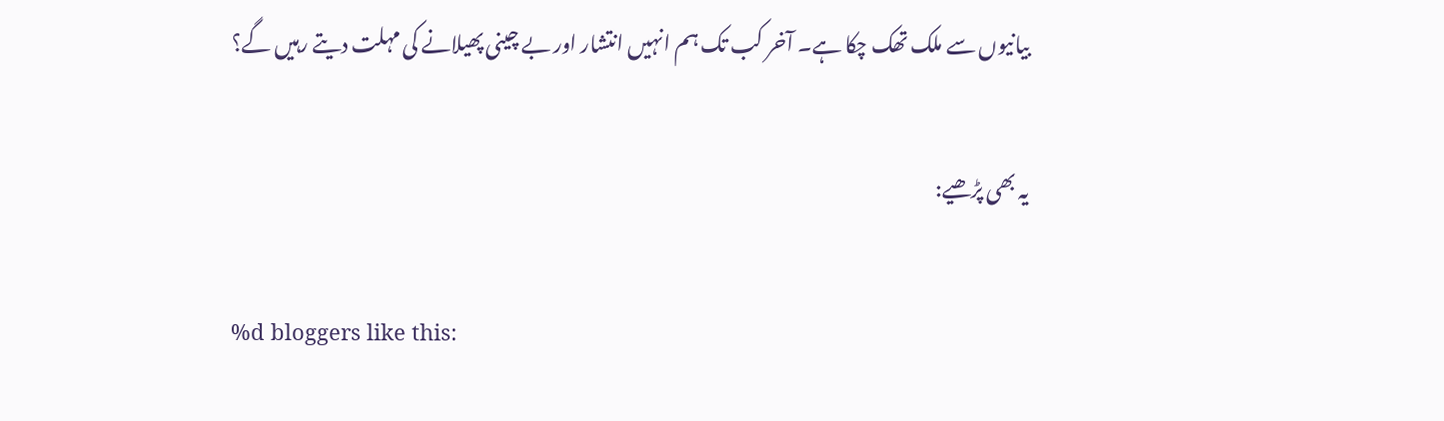بیانیوں سے ملک تھک چکا ہے۔ آخر کب تک ہم انہیں انتشار اور بے چینی پھیلانے کی مہلت دیتے رہیں گے؟

یہ بھی پڑھیے:

%d bloggers like this: